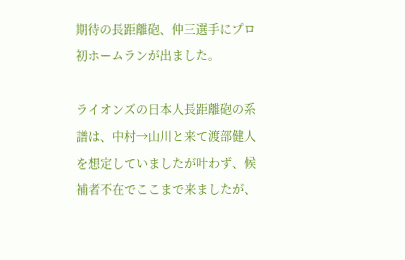期待の長距離砲、仲三選手にプロ初ホームランが出ました。

ライオンズの日本人長距離砲の系譜は、中村→山川と来て渡部健人を想定していましたが叶わず、候補者不在でここまで来ましたが、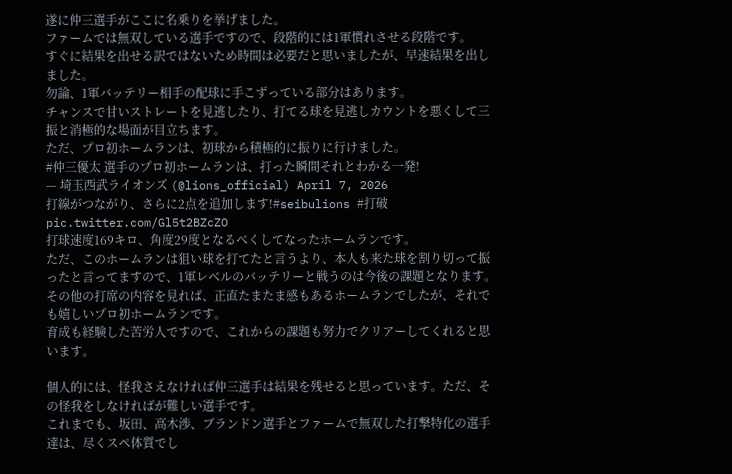遂に仲三選手がここに名乗りを挙げました。
ファームでは無双している選手ですので、段階的には1軍慣れさせる段階です。
すぐに結果を出せる訳ではないため時間は必要だと思いましたが、早速結果を出しました。
勿論、1軍バッテリー相手の配球に手こずっている部分はあります。
チャンスで甘いストレートを見逃したり、打てる球を見逃しカウントを悪くして三振と消極的な場面が目立ちます。
ただ、プロ初ホームランは、初球から積極的に振りに行けました。
#仲三優太 選手のプロ初ホームランは、打った瞬間それとわかる一発!
— 埼玉西武ライオンズ (@lions_official) April 7, 2026
打線がつながり、さらに2点を追加します!#seibulions #打破 pic.twitter.com/Gl5t2BZcZO
打球速度169キロ、角度29度となるべくしてなったホームランです。
ただ、このホームランは狙い球を打てたと言うより、本人も来た球を割り切って振ったと言ってますので、1軍レベルのバッテリーと戦うのは今後の課題となります。
その他の打席の内容を見れば、正直たまたま感もあるホームランでしたが、それでも嬉しいプロ初ホームランです。
育成も経験した苦労人ですので、これからの課題も努力でクリアーしてくれると思います。

個人的には、怪我さえなければ仲三選手は結果を残せると思っています。ただ、その怪我をしなければが難しい選手です。
これまでも、坂田、高木渉、ブランドン選手とファームで無双した打撃特化の選手達は、尽くスペ体質でし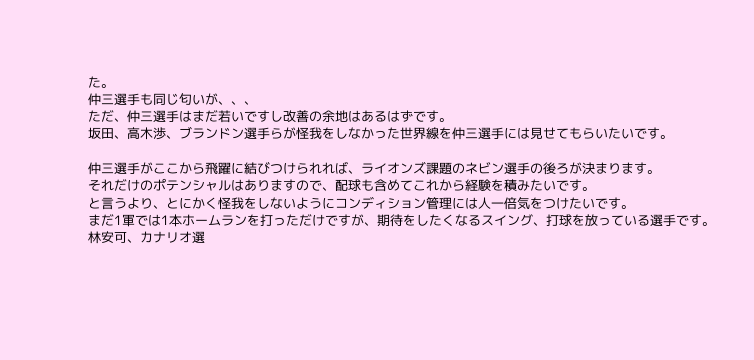た。
仲三選手も同じ匂いが、、、
ただ、仲三選手はまだ若いですし改善の余地はあるはずです。
坂田、高木渉、ブランドン選手らが怪我をしなかった世界線を仲三選手には見せてもらいたいです。

仲三選手がここから飛躍に結びつけられれば、ライオンズ課題のネビン選手の後ろが決まります。
それだけのポテンシャルはありますので、配球も含めてこれから経験を積みたいです。
と言うより、とにかく怪我をしないようにコンディション管理には人一倍気をつけたいです。
まだ1軍では1本ホームランを打っただけですが、期待をしたくなるスイング、打球を放っている選手です。
林安可、カナリオ選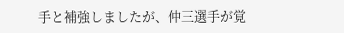手と補強しましたが、仲三選手が覚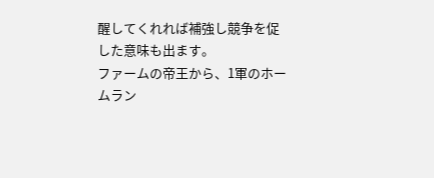醒してくれれば補強し競争を促した意味も出ます。
ファームの帝王から、1軍のホームラン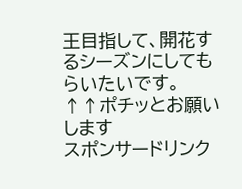王目指して、開花するシーズンにしてもらいたいです。
↑↑ポチッとお願いします
スポンサードリンク